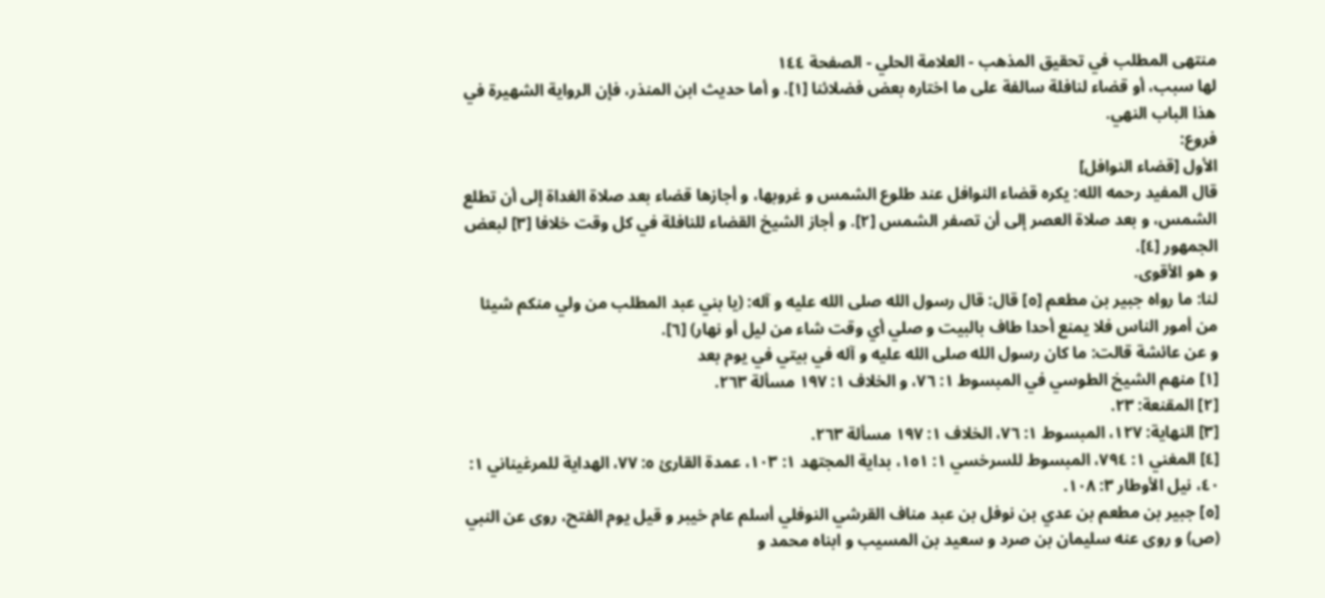منتهى المطلب في تحقيق المذهب - العلامة الحلي - الصفحة ١٤٤
لها سبب، أو قضاء لنافلة سالفة على ما اختاره بعض فضلائنا [١]. و أما حديث ابن المنذر، فإن الرواية الشهيرة في هذا الباب النهي.
فروع:
الأول [قضاء النوافل]
قال المفيد رحمه الله: يكره قضاء النوافل عند طلوع الشمس و غروبها، و أجازها قضاء بعد صلاة الغداة إلى أن تطلع الشمس، و بعد صلاة العصر إلى أن تصفر الشمس [٢]. و أجاز الشيخ القضاء للنافلة في كل وقت خلافا [٣] لبعض الجمهور [٤].
و هو الأقوى.
لنا: ما رواه جبير بن مطعم [٥] قال: قال رسول الله صلى الله عليه و آله: (يا بني عبد المطلب من ولي منكم شيئا من أمور الناس فلا يمنع أحدا طاف بالبيت و صلي أي وقت شاء من ليل أو نهار) [٦].
و عن عائشة قالت: ما كان رسول الله صلى الله عليه و آله في بيتي في يوم بعد
[١] منهم الشيخ الطوسي في المبسوط ١: ٧٦، و الخلاف ١: ١٩٧ مسألة ٢٦٣.
[٢] المقنعة: ٢٣.
[٣] النهاية: ١٢٧، المبسوط ١: ٧٦، الخلاف ١: ١٩٧ مسألة ٢٦٣.
[٤] المغني ١: ٧٩٤، المبسوط للسرخسي ١: ١٥١، بداية المجتهد ١: ١٠٣، عمدة القارئ ٥: ٧٧، الهداية للمرغيناني ١: ٤٠، نيل الأوطار ٣: ١٠٨.
[٥] جبير بن مطعم بن عدي بن نوفل بن عبد مناف القرشي النوفلي أسلم عام خيبر و قيل يوم الفتح، روى عن النبي (ص) و روى عنه سليمان بن صرد و سعيد بن المسيب و ابناه محمد و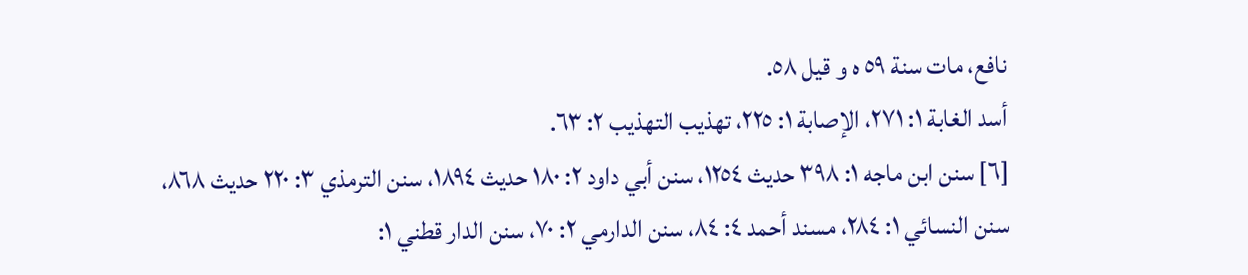نافع، مات سنة ٥٩ ه و قيل ٥٨.
أسد الغابة ١: ٢٧١، الإصابة ١: ٢٢٥، تهذيب التهذيب ٢: ٦٣.
[٦] سنن ابن ماجه ١: ٣٩٨ حديث ١٢٥٤، سنن أبي داود ٢: ١٨٠ حديث ١٨٩٤، سنن الترمذي ٣: ٢٢٠ حديث ٨٦٨، سنن النسائي ١: ٢٨٤، مسند أحمد ٤: ٨٤، سنن الدارمي ٢: ٧٠، سنن الدار قطني ١: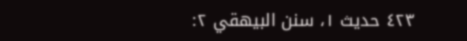٤٢٣ حديث ١، سنن البيهقي ٢: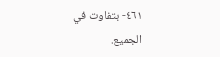٤٦١- بتفاوت في الجميع.